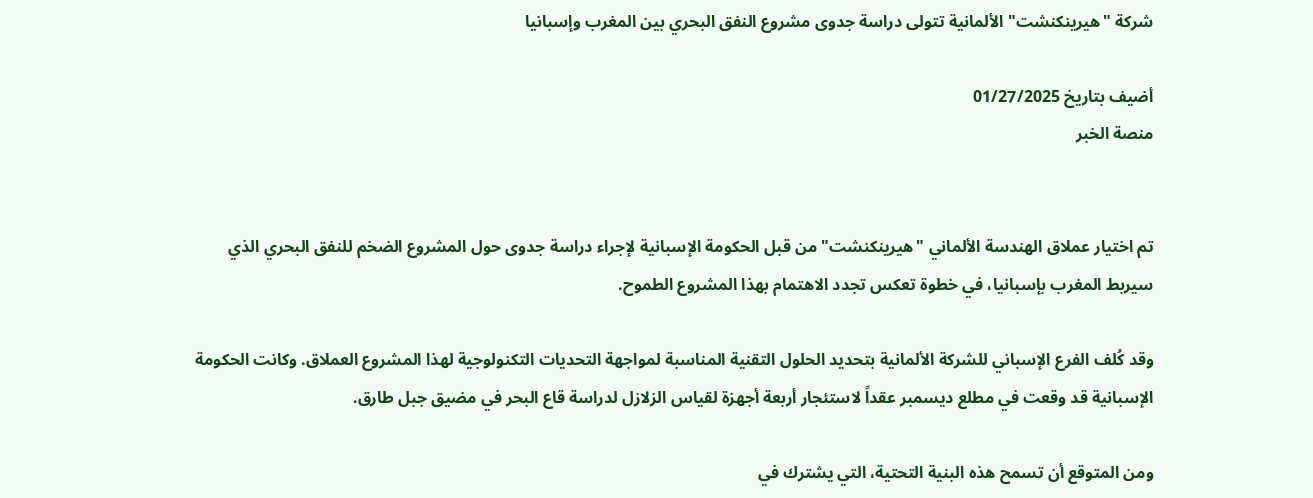شركة "هيرينكنشت" الألمانية تتولى دراسة جدوى مشروع النفق البحري بين المغرب وإسبانيا

أضيف بتاريخ 01/27/2025
منصة الخبر


تم اختيار عملاق الهندسة الألماني "هيرينكنشت" من قبل الحكومة الإسبانية لإجراء دراسة جدوى حول المشروع الضخم للنفق البحري الذي سيربط المغرب بإسبانيا، في خطوة تعكس تجدد الاهتمام بهذا المشروع الطموح.

وقد كُلف الفرع الإسباني للشركة الألمانية بتحديد الحلول التقنية المناسبة لمواجهة التحديات التكنولوجية لهذا المشروع العملاق. وكانت الحكومة الإسبانية قد وقعت في مطلع ديسمبر عقداً لاستئجار أربعة أجهزة لقياس الزلازل لدراسة قاع البحر في مضيق جبل طارق.

ومن المتوقع أن تسمح هذه البنية التحتية، التي يشترك في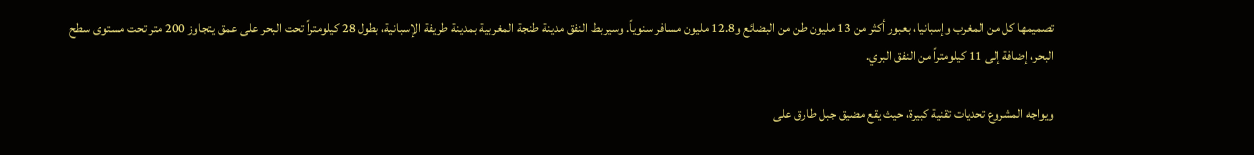تصميمها كل من المغرب وإسبانيا، بعبور أكثر من 13 مليون طن من البضائع و12.8 مليون مسافر سنوياً. وسيربط النفق مدينة طنجة المغربية بمدينة طريفة الإسبانية، بطول 28 كيلومتراً تحت البحر على عمق يتجاوز 200 متر تحت مستوى سطح البحر، إضافة إلى 11 كيلومتراً من النفق البري.

ويواجه المشروع تحديات تقنية كبيرة، حيث يقع مضيق جبل طارق على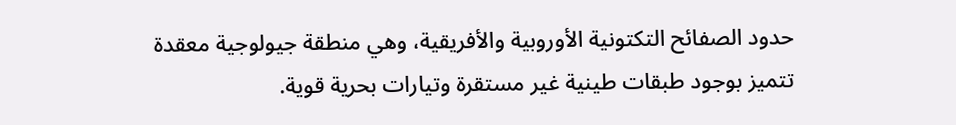حدود الصفائح التكتونية الأوروبية والأفريقية، وهي منطقة جيولوجية معقدة تتميز بوجود طبقات طينية غير مستقرة وتيارات بحرية قوية.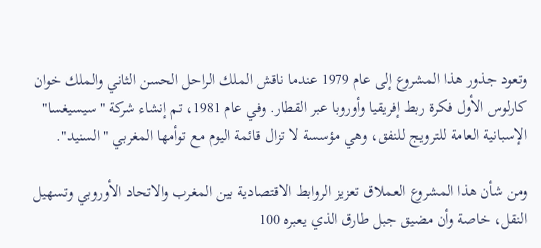وتعود جذور هذا المشروع إلى عام 1979 عندما ناقش الملك الراحل الحسن الثاني والملك خوان كارلوس الأول فكرة ربط إفريقيا وأوروبا عبر القطار. وفي عام 1981، تم إنشاء شركة "سيسيغسا" الإسبانية العامة للترويج للنفق، وهي مؤسسة لا تزال قائمة اليوم مع توأمها المغربي "السنيد".

ومن شأن هذا المشروع العملاق تعزيز الروابط الاقتصادية بين المغرب والاتحاد الأوروبي وتسهيل النقل، خاصة وأن مضيق جبل طارق الذي يعبره 100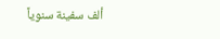ألف سفينة سنوياً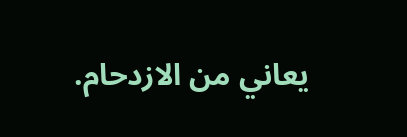يعاني من الازدحام.